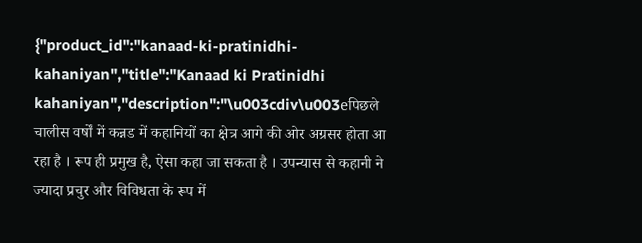{"product_id":"kanaad-ki-pratinidhi-kahaniyan","title":"Kanaad ki Pratinidhi kahaniyan","description":"\u003cdiv\u003eपिछले चालीस वर्षों में कन्नड में कहानियों का क्षेत्र आगे की ओर अग्रसर होता आ रहा है । रूप ही प्रमुख है, ऐसा कहा जा सकता है । उपन्यास से कहानी ने ज्यादा प्रचुर और विविधता के रूप में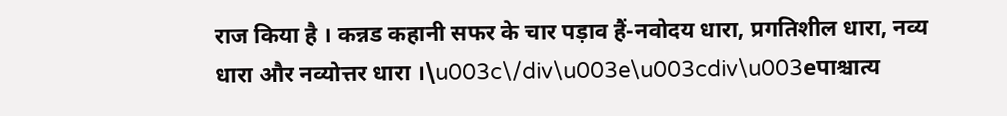राज किया है । कन्नड कहानी सफर के चार पड़ाव हैं-नवोदय धारा, प्रगतिशील धारा, नव्य धारा और नव्योत्तर धारा ।\u003c\/div\u003e\u003cdiv\u003eपाश्चात्य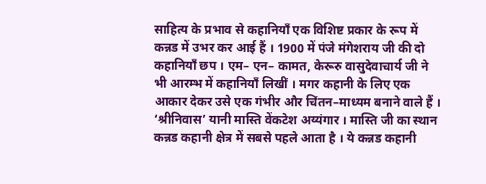साहित्य के प्रभाव से कहानियाँ एक विशिष्ट प्रकार के रूप में कन्नड में उभर कर आई हैं । 1900 में पंजे मंगेशराय जी की दो कहानियाँ छप । एम– एन– कामत, केरूरु वासुदेवाचार्य जी ने भी आरम्भ में कहानियाँ लिखीं । मगर कहानी के लिए एक आकार देकर उसे एक गंभीर और चिंतन–माध्यम बनाने वाले हैं । ‘श्रीनिवास’ यानी मास्ति वेंकटेश अय्यंगार । मास्ति जी का स्थान कन्नड कहानी क्षेत्र में सबसे पहले आता है । ये कन्नड कहानी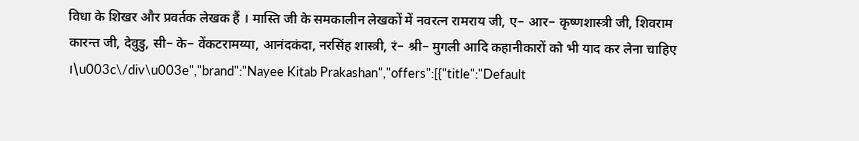विधा के शिखर और प्रवर्तक लेखक हैं । मास्ति जी के समकालीन लेखकों में नवरत्न रामराय जी, ए– आर– कृष्णशास्त्री जी, शिवराम कारन्त जी, देवुडु, सी– के– वेंकटरामय्या, आनंदकंदा, नरसिंह शास्त्री, रं– श्री– मुगली आदि कहानीकारों को भी याद कर लेना चाहिए ।\u003c\/div\u003e","brand":"Nayee Kitab Prakashan","offers":[{"title":"Default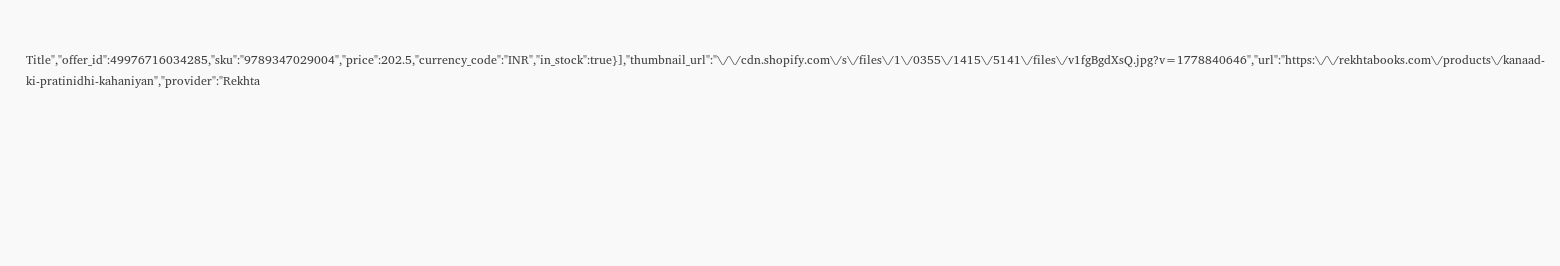Title","offer_id":49976716034285,"sku":"9789347029004","price":202.5,"currency_code":"INR","in_stock":true}],"thumbnail_url":"\/\/cdn.shopify.com\/s\/files\/1\/0355\/1415\/5141\/files\/v1fgBgdXsQ.jpg?v=1778840646","url":"https:\/\/rekhtabooks.com\/products\/kanaad-ki-pratinidhi-kahaniyan","provider":"Rekhta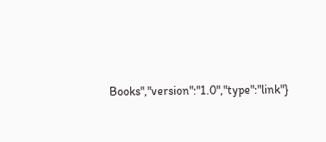Books","version":"1.0","type":"link"}